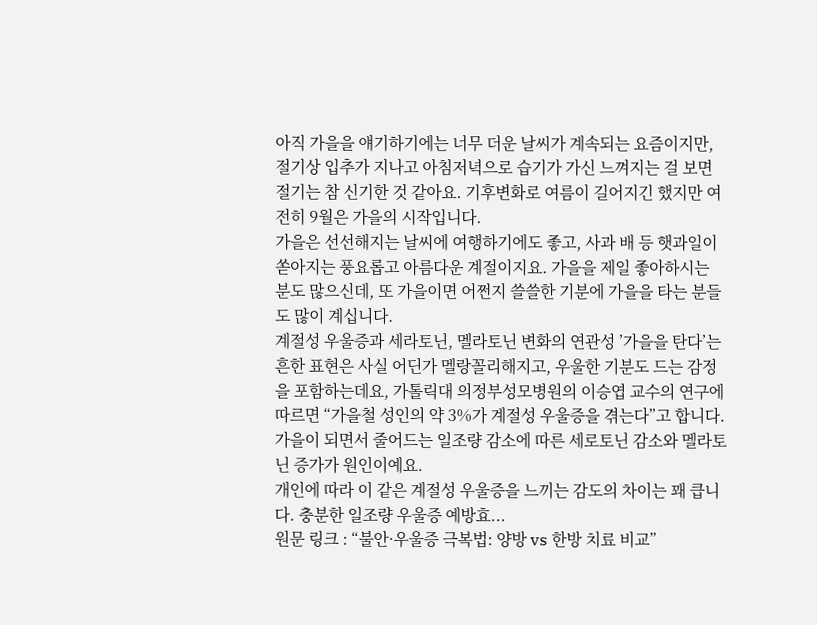아직 가을을 얘기하기에는 너무 더운 날씨가 계속되는 요즘이지만, 절기상 입추가 지나고 아침저녁으로 습기가 가신 느껴지는 걸 보면 절기는 참 신기한 것 같아요. 기후변화로 여름이 길어지긴 했지만 여전히 9월은 가을의 시작입니다.
가을은 선선해지는 날씨에 여행하기에도 좋고, 사과 배 등 햇과일이 쏟아지는 풍요롭고 아름다운 계절이지요. 가을을 제일 좋아하시는 분도 많으신데, 또 가을이면 어쩐지 쓸쓸한 기분에 가을을 타는 분들도 많이 계십니다.
계절성 우울증과 세라토닌, 멜라토닌 변화의 연관성 ’가을을 탄다’는 흔한 표현은 사실 어딘가 멜랑꼴리해지고, 우울한 기분도 드는 감정을 포함하는데요, 가톨릭대 의정부성모병원의 이승엽 교수의 연구에 따르면 “가을철 성인의 약 3%가 계절성 우울증을 겪는다”고 합니다. 가을이 되면서 줄어드는 일조량 감소에 따른 세로토닌 감소와 멜라토닌 증가가 원인이예요.
개인에 따라 이 같은 계절성 우울증을 느끼는 감도의 차이는 꽤 큽니다. 충분한 일조량 우울증 예방효...
원문 링크 : “불안·우울증 극복법: 양방 vs 한방 치료 비교”